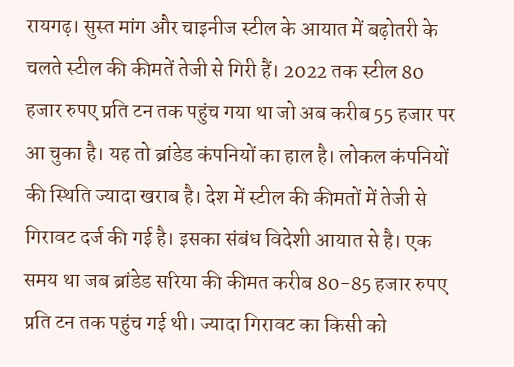रायगढ़। सुस्त मांग और चाइनीज स्टील के आयात में बढ़ोतरी के चलते स्टील की कीमतें तेजी से गिरी हैं। 2022 तक स्टील 80 हजार रुपए प्रति टन तक पहुंच गया था जो अब करीब 55 हजार पर आ चुका है। यह तो ब्रांडेड कंपनियों का हाल है। लोकल कंपनियों की स्थिति ज्यादा खराब है। देश में स्टील की कीमतों में तेजी से गिरावट दर्ज की गई है। इसका संबंध विदेशी आयात से है। एक समय था जब ब्रांडेड सरिया की कीमत करीब 80-85 हजार रुपए प्रति टन तक पहुंच गई थी। ज्यादा गिरावट का किसी को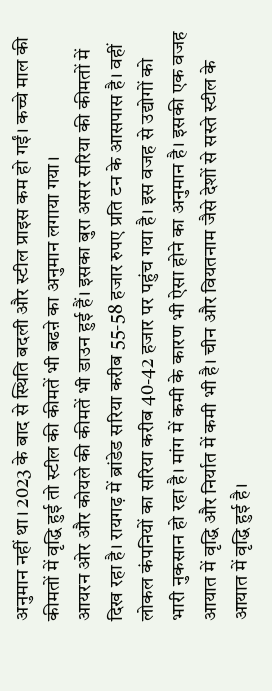अनुमान नहीं था। 2023 के बाद से स्थिति बदली और स्टील प्राइस कम हो गईं। कच्चे माल की कीमतों में वृद्धि हुई तो स्टील की कीमतें भी बढऩे का अनुमान लगाया गया।
आयरन ओर और कोयले की कीमतें भी डाउन हुई हैं। इसका बुरा असर सरिया की कीमतों में दिख रहा है। रायगढ़ में ब्रांडेड सरिया करीब 55-58 हजार रुपए प्रति टन के आसपास है। वहीं लोकल कंपनियों का सरिया करीब 40-42 हजार पर पहुंच गया है। इस वजह से उद्योगों को भारी नुकसान हो रहा है। मांग में कमी के कारण भी ऐसा होने का अनुमान है। इसकी एक वजह आयात में वृद्धि और निर्यात में कमी भी है। चीन और वियतनाम जैसे देशों से सस्ते स्टील के आयात में वृद्धि हुई है।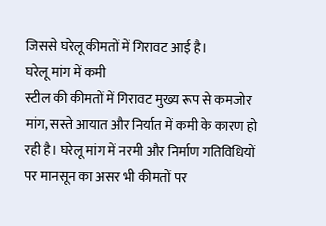जिससे घरेलू कीमतों में गिरावट आई है।
घरेलू मांग में कमी
स्टील की कीमतों में गिरावट मुख्य रूप से कमजोर मांग, सस्ते आयात और निर्यात में कमी के कारण हो रही है। घरेलू मांग में नरमी और निर्माण गतिविधियों पर मानसून का असर भी कीमतों पर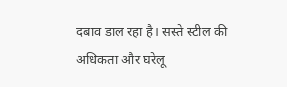दबाव डाल रहा है। सस्ते स्टील की अधिकता और घरेलू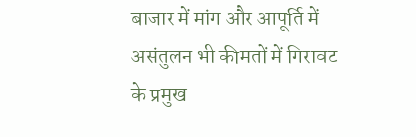बाजार में मांग और आपूर्ति में असंतुलन भी कीमतों में गिरावट के प्रमुख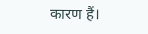कारण हैं।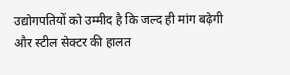उद्योगपतियों को उम्मीद है कि जल्द ही मांग बढ़ेगी और स्टील सेक्टर की हालत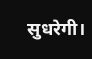सुधरेगी।